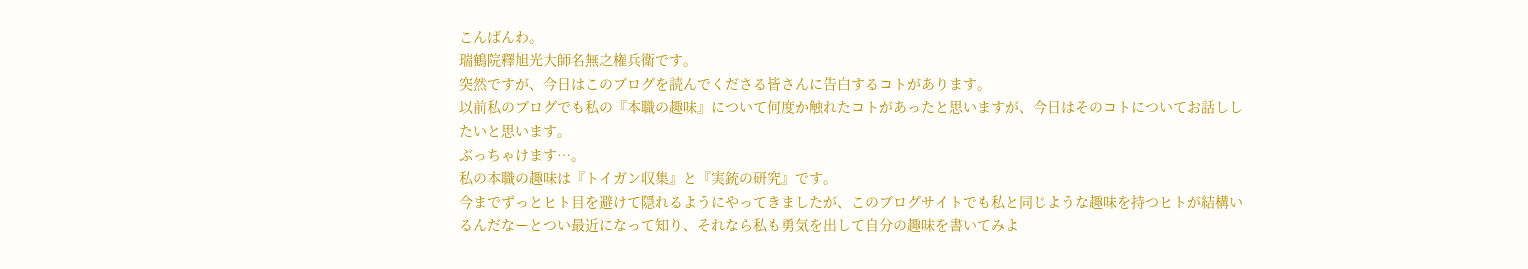こんばんわ。
瑞鶴院釋旭光大師名無之権兵衛です。
突然ですが、今日はこのブログを読んでくださる皆さんに告白するコトがあります。
以前私のブログでも私の『本職の趣味』について何度か触れたコトがあったと思いますが、今日はそのコトについてお話ししたいと思います。
ぶっちゃけます…。
私の本職の趣味は『トイガン収集』と『実銃の研究』です。
今までずっとヒト目を避けて隠れるようにやってきましたが、このブログサイトでも私と同じような趣味を持つヒトが結構いるんだなーとつい最近になって知り、それなら私も勇気を出して自分の趣味を書いてみよ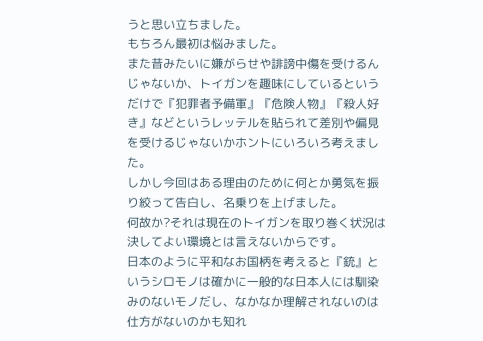うと思い立ちました。
もちろん最初は悩みました。
また昔みたいに嫌がらせや誹謗中傷を受けるんじゃないか、トイガンを趣味にしているというだけで『犯罪者予備軍』『危険人物』『殺人好き』などというレッテルを貼られて差別や偏見を受けるじゃないかホントにいろいろ考えました。
しかし今回はある理由のために何とか勇気を振り絞って告白し、名乗りを上げました。
何故か?それは現在のトイガンを取り巻く状況は決してよい環境とは言えないからです。
日本のように平和なお国柄を考えると『銃』というシロモノは確かに一般的な日本人には馴染みのないモノだし、なかなか理解されないのは仕方がないのかも知れ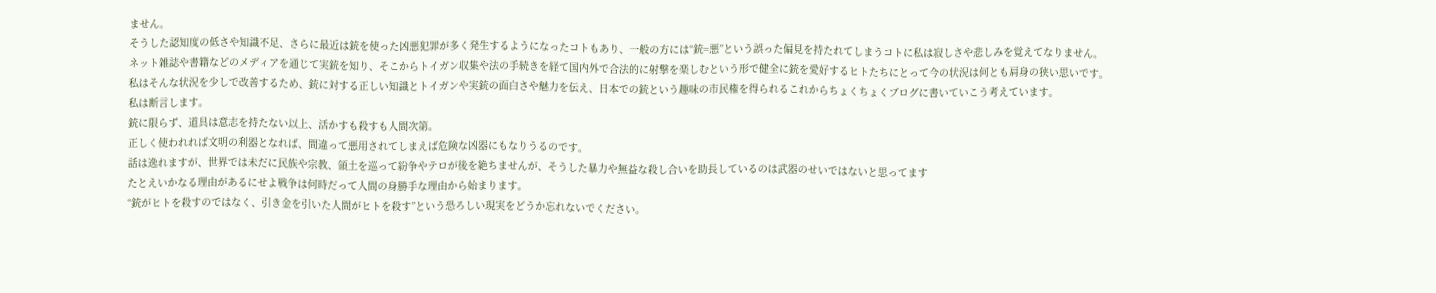ません。
そうした認知度の低さや知識不足、さらに最近は銃を使った凶悪犯罪が多く発生するようになったコトもあり、一般の方には“銃=悪”という誤った偏見を持たれてしまうコトに私は寂しさや悲しみを覚えてなりません。
ネット雑誌や書籍などのメディアを通じて実銃を知り、そこからトイガン収集や法の手続きを経て国内外で合法的に射撃を楽しむという形で健全に銃を愛好するヒトたちにとって今の状況は何とも肩身の狭い思いです。
私はそんな状況を少しで改善するため、銃に対する正しい知識とトイガンや実銃の面白さや魅力を伝え、日本での銃という趣味の市民権を得られるこれからちょくちょくブログに書いていこう考えています。
私は断言します。
銃に限らず、道具は意志を持たない以上、活かすも殺すも人間次第。
正しく使われれば文明の利器となれば、間違って悪用されてしまえば危険な凶器にもなりうるのです。
話は逸れますが、世界では未だに民族や宗教、領土を巡って紛争やテロが後を絶ちませんが、そうした暴力や無益な殺し合いを助長しているのは武器のせいではないと思ってます
たとえいかなる理由があるにせよ戦争は何時だって人間の身勝手な理由から始まります。
“銃がヒトを殺すのではなく、引き金を引いた人間がヒトを殺す”という恐ろしい現実をどうか忘れないでください。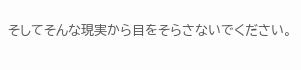そしてそんな現実から目をそらさないでください。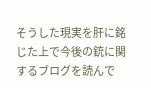そうした現実を肝に銘じた上で今後の銃に関するブログを読んで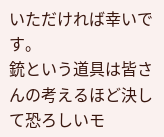いただければ幸いです。
銃という道具は皆さんの考えるほど決して恐ろしいモ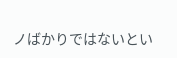ノばかりではないとい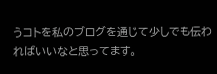うコトを私のブログを通じて少しでも伝わればいいなと思ってます。